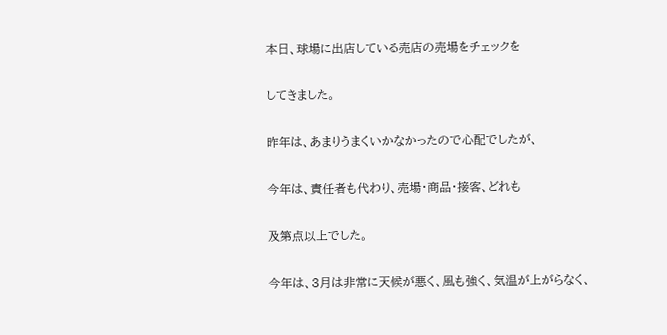本日、球場に出店している売店の売場をチェックを

してきました。

昨年は、あまりうまくいかなかったので心配でしたが、

今年は、責任者も代わり、売場・商品・接客、どれも

及第点以上でした。

今年は、3月は非常に天候が悪く、風も強く、気温が上がらなく、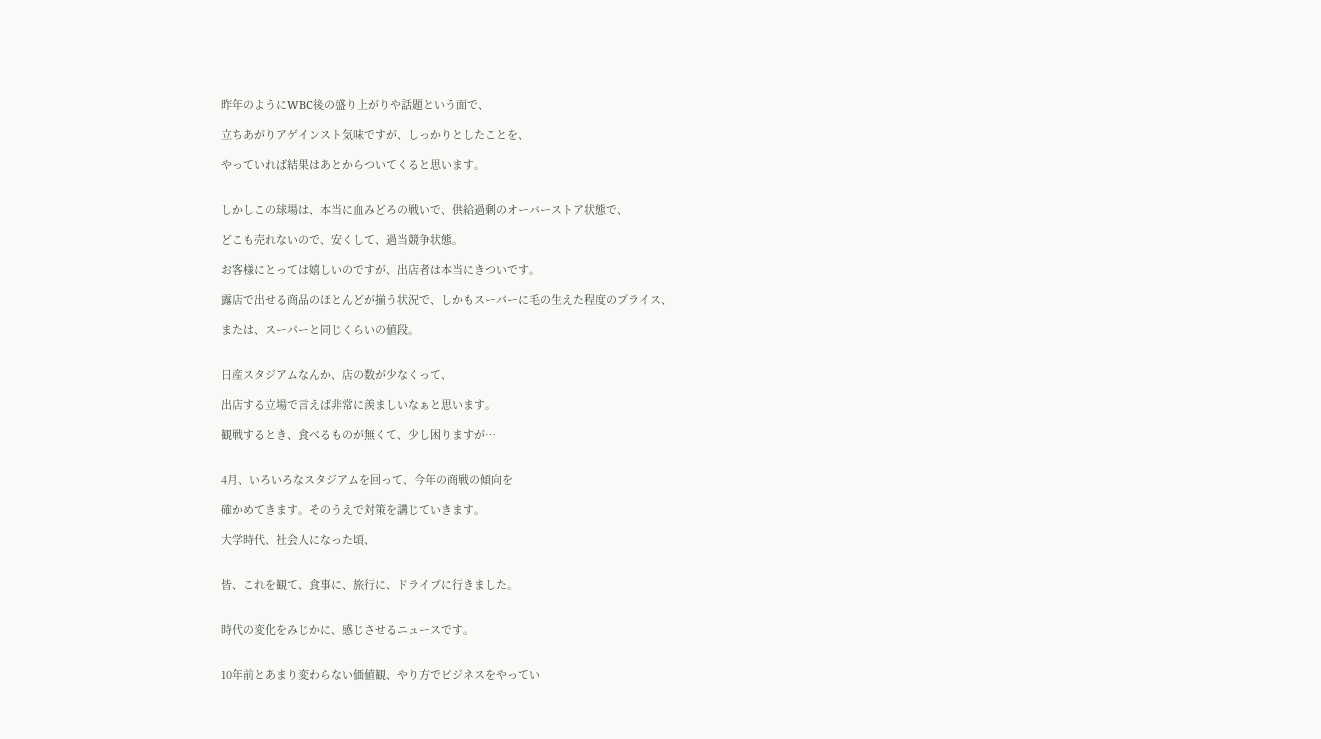昨年のようにWBC後の盛り上がりや話題という面で、

立ちあがりアゲインスト気味ですが、しっかりとしたことを、

やっていれば結果はあとからついてくると思います。


しかしこの球場は、本当に血みどろの戦いで、供給過剰のオーバーストア状態で、

どこも売れないので、安くして、過当競争状態。

お客様にとっては嬉しいのですが、出店者は本当にきついです。

露店で出せる商品のほとんどが揃う状況で、しかもスーパーに毛の生えた程度のプライス、

または、スーパーと同じくらいの値段。


日産スタジアムなんか、店の数が少なくって、

出店する立場で言えば非常に羨ましいなぁと思います。

観戦するとき、食べるものが無くて、少し困りますが…


4月、いろいろなスタジアムを回って、今年の商戦の傾向を

確かめてきます。そのうえで対策を講じていきます。

大学時代、社会人になった頃、


皆、これを観て、食事に、旅行に、ドライブに行きました。


時代の変化をみじかに、感じさせるニュースです。


10年前とあまり変わらない価値観、やり方でビジネスをやってい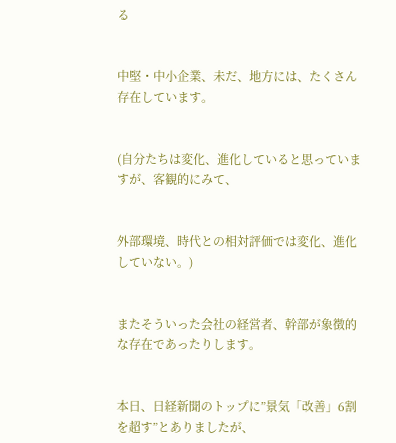る


中堅・中小企業、未だ、地方には、たくさん存在しています。


(自分たちは変化、進化していると思っていますが、客観的にみて、


外部環境、時代との相対評価では変化、進化していない。)


またそういった会社の経営者、幹部が象徴的な存在であったりします。


本日、日経新聞のトップに”景気「改善」6割を超す”とありましたが、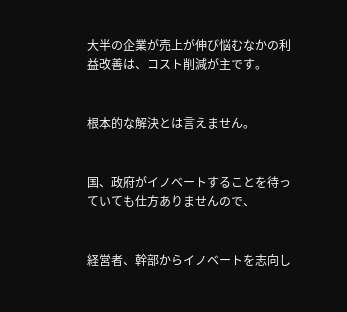大半の企業が売上が伸び悩むなかの利益改善は、コスト削減が主です。


根本的な解決とは言えません。


国、政府がイノベートすることを待っていても仕方ありませんので、


経営者、幹部からイノベートを志向し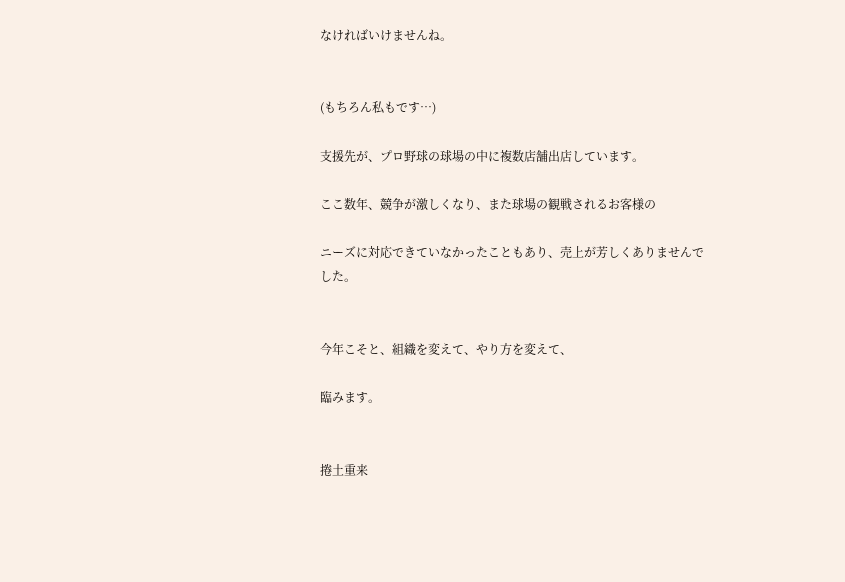なければいけませんね。


(もちろん私もです…)

支援先が、プロ野球の球場の中に複数店舗出店しています。

ここ数年、競争が激しくなり、また球場の観戦されるお客様の

ニーズに対応できていなかったこともあり、売上が芳しくありませんでした。


今年こそと、組織を変えて、やり方を変えて、

臨みます。


捲土重来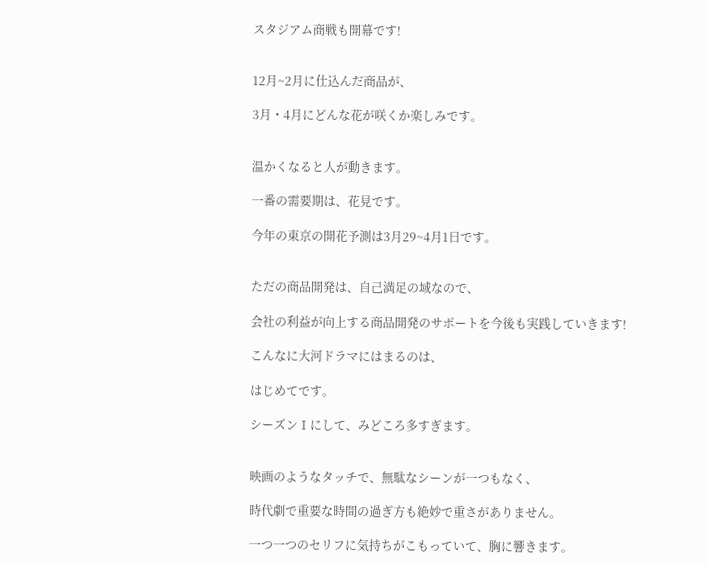スタジアム商戦も開幕です!


12月~2月に仕込んだ商品が、

3月・4月にどんな花が咲くか楽しみです。


温かくなると人が動きます。

一番の需要期は、花見です。

今年の東京の開花予測は3月29~4月1日です。


ただの商品開発は、自己満足の域なので、

会社の利益が向上する商品開発のサポートを今後も実践していきます!

こんなに大河ドラマにはまるのは、

はじめてです。

シーズンⅠにして、みどころ多すぎます。


映画のようなタッチで、無駄なシーンが一つもなく、

時代劇で重要な時間の過ぎ方も絶妙で重さがありません。

一つ一つのセリフに気持ちがこもっていて、胸に響きます。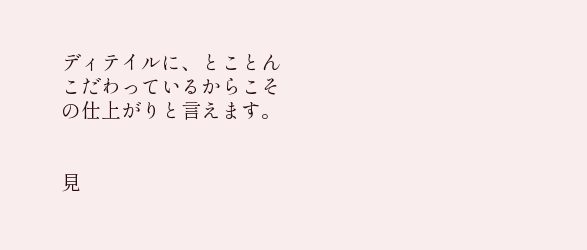ディテイルに、とことんこだわっているからこその仕上がりと言えます。


見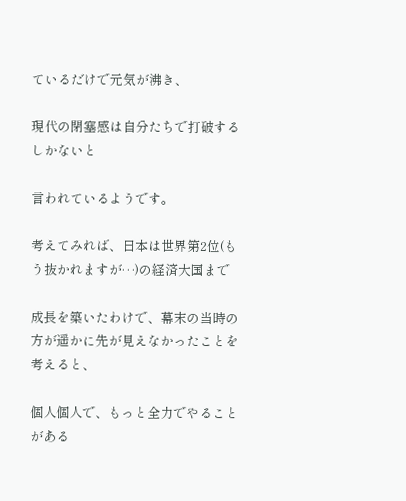ているだけで元気が沸き、

現代の閉塞感は自分たちで打破するしかないと

言われているようです。

考えてみれば、日本は世界第2位(もう抜かれますが…)の経済大国まで

成長を築いたわけで、幕末の当時の方が遥かに先が見えなかったことを考えると、

個人個人で、もっと全力でやることがある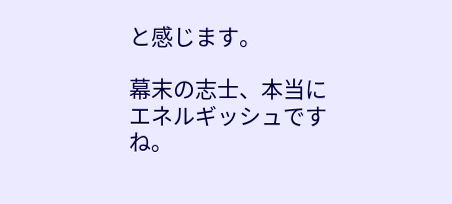と感じます。

幕末の志士、本当にエネルギッシュですね。